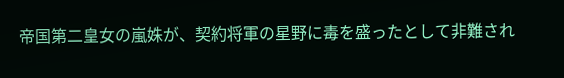帝国第二皇女の嵐姝が、契約将軍の星野に毒を盛ったとして非難され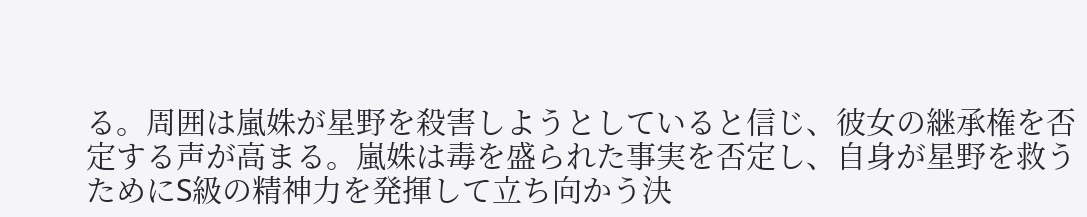る。周囲は嵐姝が星野を殺害しようとしていると信じ、彼女の継承権を否定する声が高まる。嵐姝は毒を盛られた事実を否定し、自身が星野を救うためにS級の精神力を発揮して立ち向かう決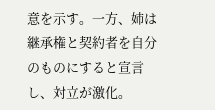意を示す。一方、姉は継承権と契約者を自分のものにすると宣言し、対立が激化。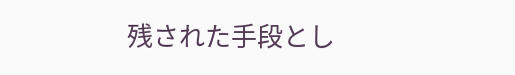残された手段とし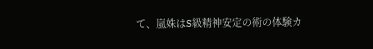て、嵐姝はS級精神安定の術の体験カ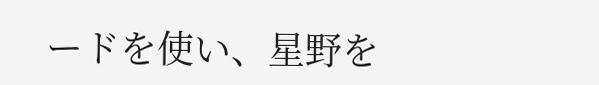ードを使い、星野を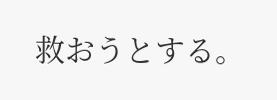救おうとする。